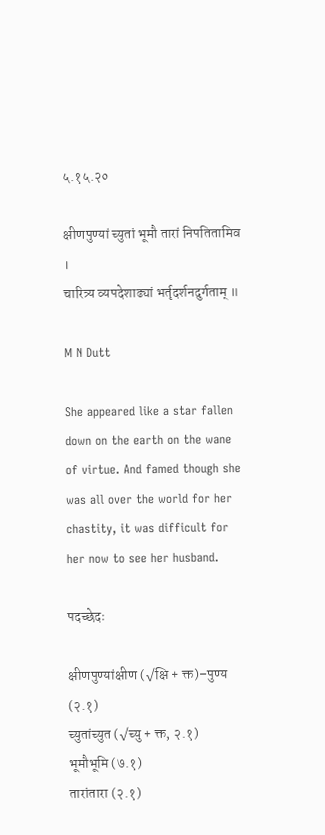५.१५.२०

क्षीणपुण्यां च्युतां भूमौ तारां निपतितामिव ।
चारित्र्य व्यपदेशाढ्यां भर्तृदर्शनदुर्गताम् ॥

M N Dutt

She appeared like a star fallen down on the earth on the wane of virtue. And famed though she was all over the world for her chastity, it was difficult for her now to see her husband.

पदच्छेदः

क्षीणपुण्यांक्षीण (√क्षि + क्त)–पुण्य (२.१)
च्युतांच्युत (√च्यु + क्त, २.१)
भूमौभूमि (७.१)
तारांतारा (२.१)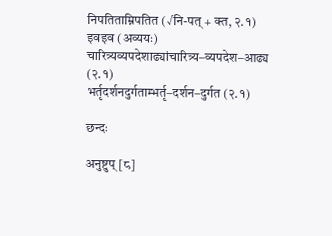निपतिताम्निपतित (√नि-पत् + क्त, २.१)
इवइव (अव्ययः)
चारित्र्यव्यपदेशाढ्यांचारित्र्य–व्यपदेश–आढ्य (२.१)
भर्तृदर्शनदुर्गताम्भर्तृ–दर्शन–दुर्गत (२.१)

छन्दः

अनुष्टुप् [८]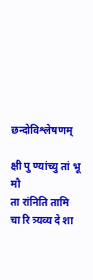छन्दोविश्लेषणम्

क्षी पु ण्यांच्यु तां भू मौ
ता रांनिति तामि
चा रि त्र्यव्य दे शा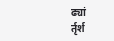ढ्यां
र्तृर्श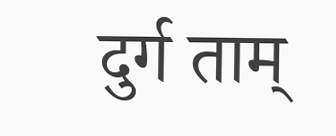दुर्ग ताम्